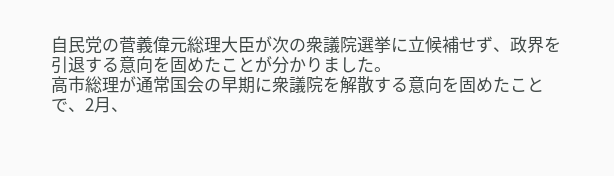自民党の菅義偉元総理大臣が次の衆議院選挙に立候補せず、政界を引退する意向を固めたことが分かりました。
高市総理が通常国会の早期に衆議院を解散する意向を固めたことで、2月、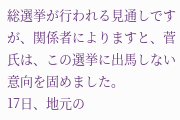総選挙が行われる見通しですが、関係者によりますと、菅氏は、この選挙に出馬しない意向を固めました。
17日、地元の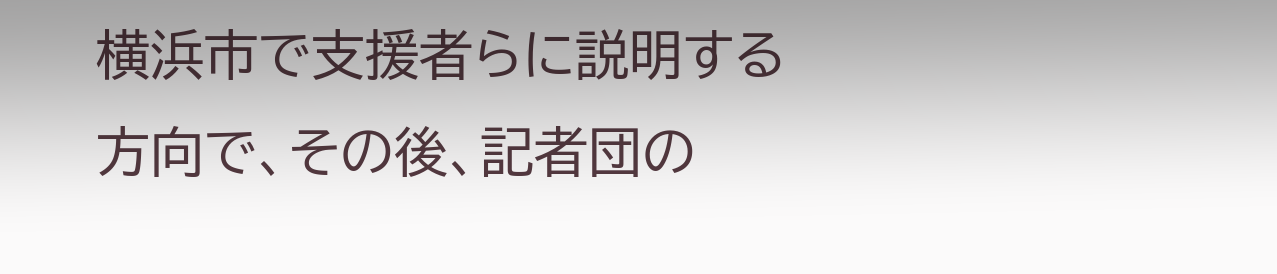横浜市で支援者らに説明する方向で、その後、記者団の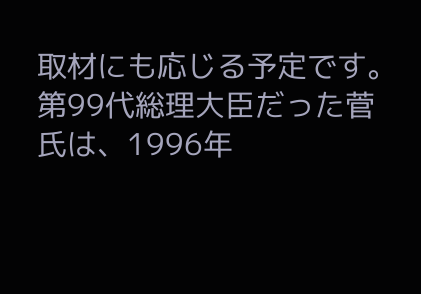取材にも応じる予定です。
第99代総理大臣だった菅氏は、1996年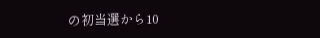の初当選から10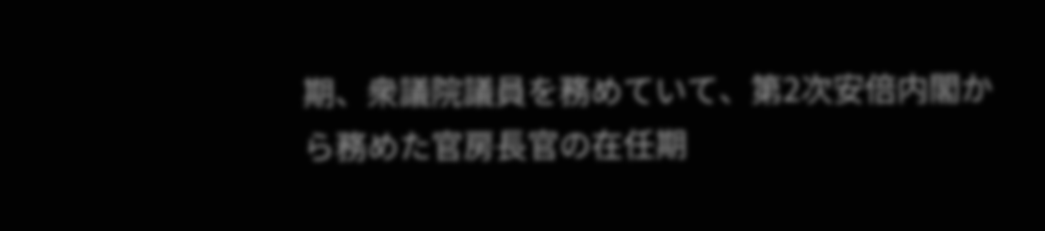期、衆議院議員を務めていて、第2次安倍内閣から務めた官房長官の在任期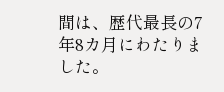間は、歴代最長の7年8カ月にわたりました。